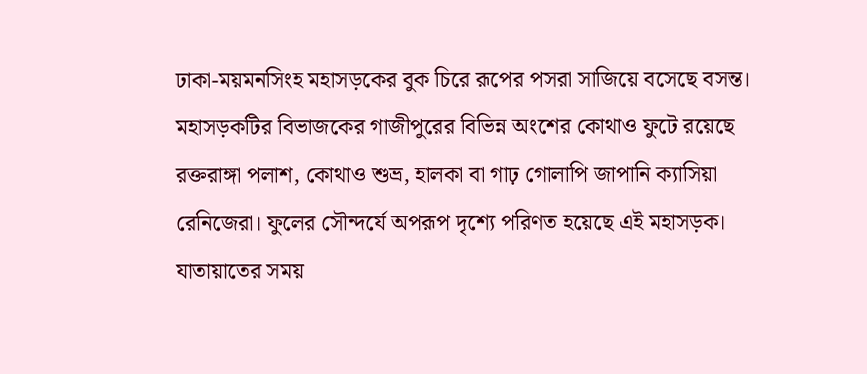ঢাকা-ময়মনসিংহ মহাসড়কের বুক চিরে রূপের পসরা সাজিয়ে বসেছে বসন্ত। মহাসড়কটির বিভাজকের গাজীপুরের বিভিন্ন অংশের কোথাও ফুটে রয়েছে রক্তরাঙ্গা পলাশ, কোথাও শুভ্র, হালকা বা গাঢ় গোলাপি জাপানি ক্যাসিয়া রেনিজেরা। ফুলের সৌন্দর্যে অপরূপ দৃশ্যে পরিণত হয়েছে এই মহাসড়ক। যাতায়াতের সময়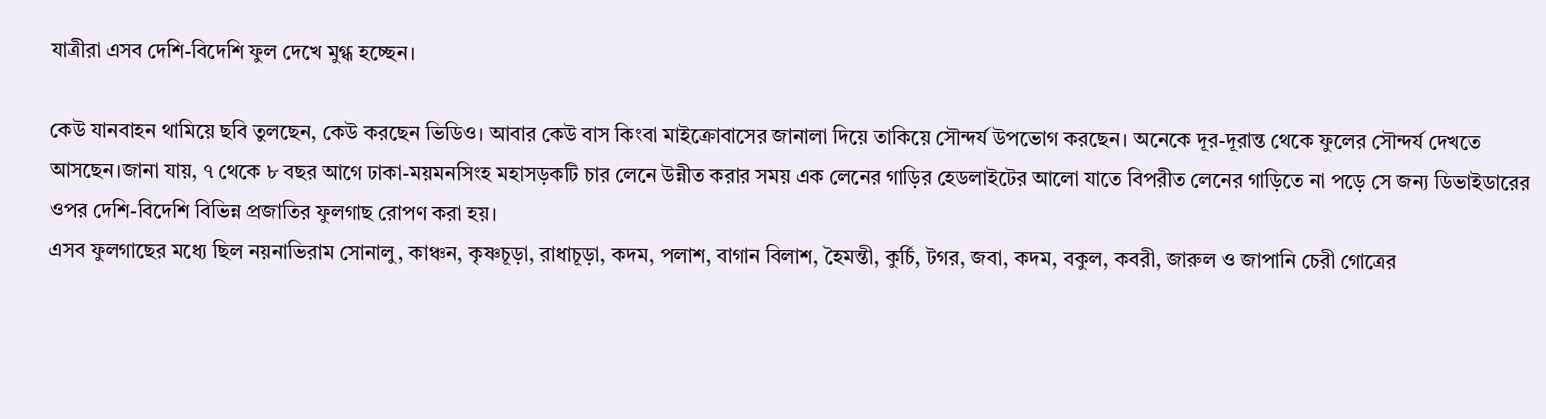যাত্রীরা এসব দেশি-বিদেশি ফুল দেখে মুগ্ধ হচ্ছেন।

কেউ যানবাহন থামিয়ে ছবি তুলছেন, কেউ করছেন ভিডিও। আবার কেউ বাস কিংবা মাইক্রোবাসের জানালা দিয়ে তাকিয়ে সৌন্দর্য উপভোগ করছেন। অনেকে দূর-দূরান্ত থেকে ফুলের সৌন্দর্য দেখতে আসছেন।জানা যায়, ৭ থেকে ৮ বছর আগে ঢাকা-ময়মনসিংহ মহাসড়কটি চার লেনে উন্নীত করার সময় এক লেনের গাড়ির হেডলাইটের আলো যাতে বিপরীত লেনের গাড়িতে না পড়ে সে জন্য ডিভাইডারের ওপর দেশি-বিদেশি বিভিন্ন প্রজাতির ফুলগাছ রোপণ করা হয়।
এসব ফুলগাছের মধ্যে ছিল নয়নাভিরাম সোনালু, কাঞ্চন, কৃষ্ণচূড়া, রাধাচূড়া, কদম, পলাশ, বাগান বিলাশ, হৈমন্তী, কুর্চি, টগর, জবা, কদম, বকুল, কবরী, জারুল ও জাপানি চেরী গোত্রের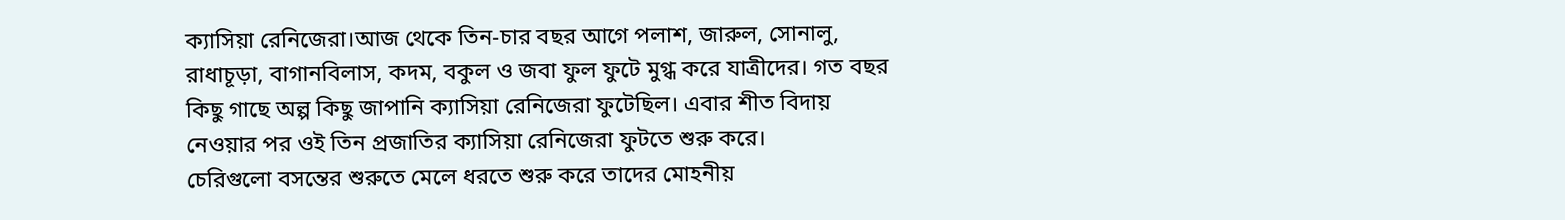ক্যাসিয়া রেনিজেরা।আজ থেকে তিন-চার বছর আগে পলাশ, জারুল, সোনালু, রাধাচূড়া, বাগানবিলাস, কদম, বকুল ও জবা ফুল ফুটে মুগ্ধ করে যাত্রীদের। গত বছর কিছু গাছে অল্প কিছু জাপানি ক্যাসিয়া রেনিজেরা ফুটেছিল। এবার শীত বিদায় নেওয়ার পর ওই তিন প্রজাতির ক্যাসিয়া রেনিজেরা ফুটতে শুরু করে।
চেরিগুলো বসন্তের শুরুতে মেলে ধরতে শুরু করে তাদের মোহনীয়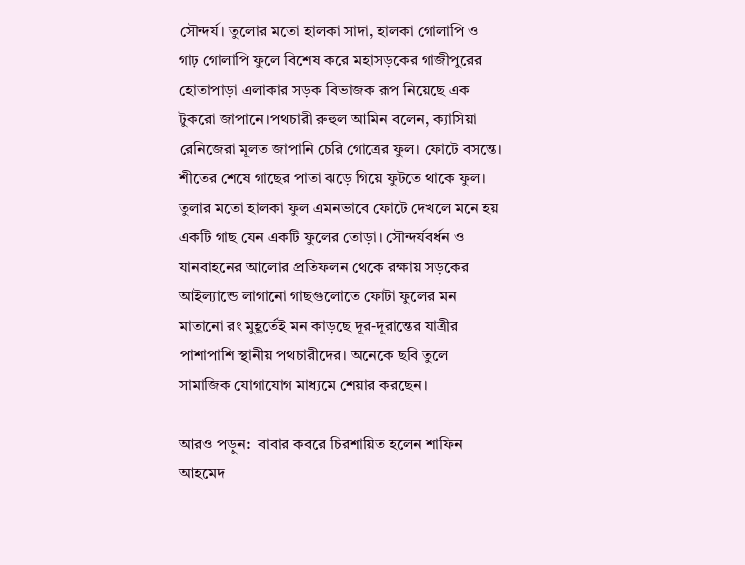সৌন্দর্য। তুলোর মতো হালকা সাদা, হালকা গোলাপি ও গাঢ় গোলাপি ফুলে বিশেষ করে মহাসড়কের গাজীপুরের হোতাপাড়া এলাকার সড়ক বিভাজক রূপ নিয়েছে এক টুকরো জাপানে।পথচারী রুহুল আমিন বলেন, ক্যাসিয়া রেনিজেরা মূলত জাপানি চেরি গোত্রের ফুল। ফোটে বসন্তে। শীতের শেষে গাছের পাতা ঝড়ে গিয়ে ফুটতে থাকে ফুল।
তুলার মতো হালকা ফুল এমনভাবে ফোটে দেখলে মনে হয় একটি গাছ যেন একটি ফুলের তোড়া। সৌন্দর্যবর্ধন ও যানবাহনের আলোর প্রতিফলন থেকে রক্ষায় সড়কের আইল্যান্ডে লাগানো গাছগুলোতে ফোটা ফুলের মন মাতানো রং মুহূর্তেই মন কাড়ছে দূর-দূরান্তের যাত্রীর পাশাপাশি স্থানীয় পথচারীদের। অনেকে ছবি তুলে সামাজিক যোগাযোগ মাধ্যমে শেয়ার করছেন।

আরও পড়ুন:  বাবার কবরে চিরশায়িত হলেন শাফিন আহমেদ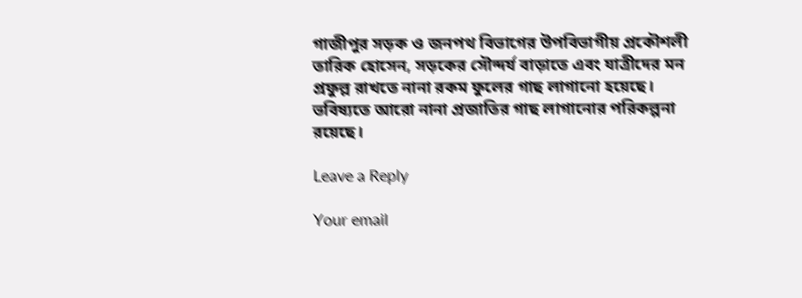গাজীপুর সড়ক ও জনপথ বিভাগের উপবিভাগীয় প্রকৌশলী তারিক হোসেন, সড়কের সৌন্দর্য বাড়াতে এবং যাত্রীদের মন প্রফুল্ল রাখতে নানা রকম ফুলের গাছ লাগানো হয়েছে। ভবিষ্যতে আরো নানা প্রজাতির গাছ লাগানোর পরিকল্পনা রয়েছে।

Leave a Reply

Your email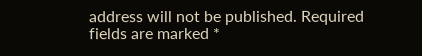address will not be published. Required fields are marked *